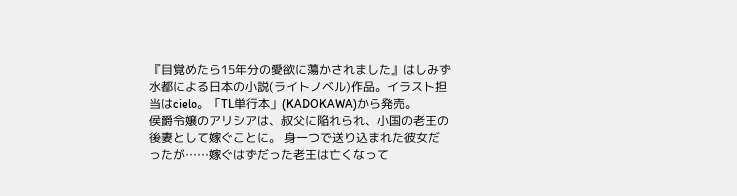『目覚めたら15年分の愛欲に蕩かされました』はしみず 水都による日本の小説(ライトノベル)作品。イラスト担当はcielo。「TL単行本」(KADOKAWA)から発売。
侯爵令嬢のアリシアは、叔父に陥れられ、小国の老王の後妻として嫁ぐことに。 身一つで送り込まれた彼女だったが……嫁ぐはずだった老王は亡くなって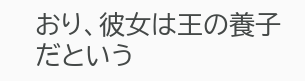おり、彼女は王の養子だという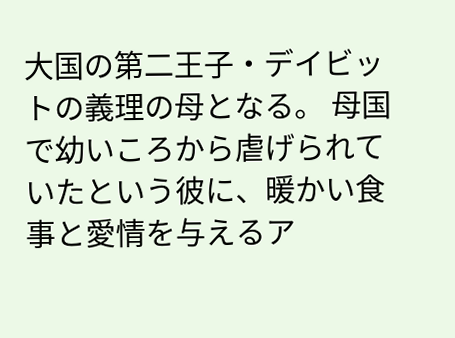大国の第二王子・デイビットの義理の母となる。 母国で幼いころから虐げられていたという彼に、暖かい食事と愛情を与えるア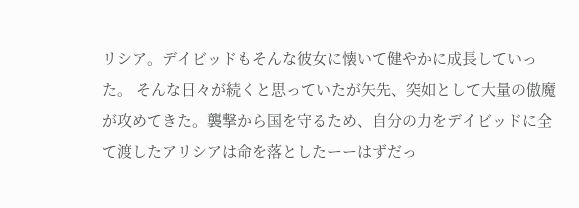リシア。デイビッドもそんな彼女に懐いて健やかに成長していった。 そんな日々が続くと思っていたが矢先、突如として大量の傲魔が攻めてきた。襲撃から国を守るため、自分の力をデイビッドに全て渡したアリシアは命を落としたーーはずだっ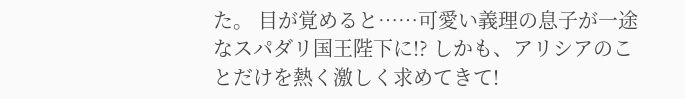た。 目が覚めると……可愛い義理の息子が一途なスパダリ国王陛下に!? しかも、アリシアのことだけを熱く激しく求めてきて!